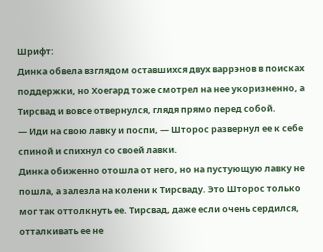Шрифт:
Динка обвела взглядом оставшихся двух варрэнов в поисках поддержки, но Хоегард тоже смотрел на нее укоризненно, а Тирсвад и вовсе отвернулся, глядя прямо перед собой.
— Иди на свою лавку и поспи, — Шторос развернул ее к себе спиной и спихнул со своей лавки.
Динка обиженно отошла от него, но на пустующую лавку не пошла, а залезла на колени к Тирсваду. Это Шторос только мог так оттолкнуть ее. Тирсвад, даже если очень сердился, отталкивать ее не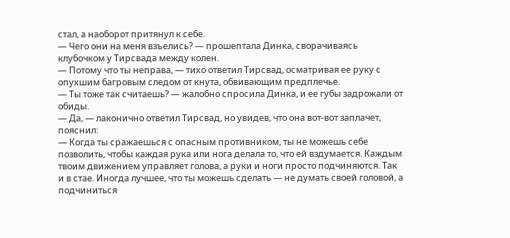стал, а наоборот притянул к себе.
— Чего они на меня взъелись? — прошептала Динка, сворачиваясь клубочком у Тирсвада между колен.
— Потому что ты неправа, — тихо ответил Тирсвад, осматривая ее руку с опухшим багровым следом от кнута, обвивающим предплечье.
— Ты тоже так считаешь? — жалобно спросила Динка, и ее губы задрожали от обиды.
— Да, — лаконично ответил Тирсвад, но увидев, что она вот-вот заплачет, пояснил:
— Когда ты сражаешься с опасным противником, ты не можешь себе позволить, чтобы каждая рука или нога делала то, что ей вздумается. Каждым твоим движением управляет голова, а руки и ноги просто подчиняются. Так и в стае. Иногда лучшее, что ты можешь сделать — не думать своей головой, а подчиниться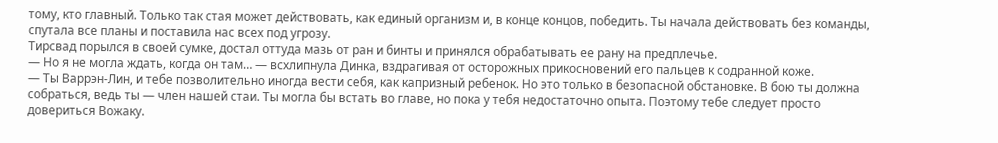тому, кто главный. Только так стая может действовать, как единый организм и, в конце концов, победить. Ты начала действовать без команды, спутала все планы и поставила нас всех под угрозу.
Тирсвад порылся в своей сумке, достал оттуда мазь от ран и бинты и принялся обрабатывать ее рану на предплечье.
— Но я не могла ждать, когда он там… — всхлипнула Динка, вздрагивая от осторожных прикосновений его пальцев к содранной коже.
— Ты Варрэн-Лин, и тебе позволительно иногда вести себя, как капризный ребенок. Но это только в безопасной обстановке. В бою ты должна собраться, ведь ты — член нашей стаи. Ты могла бы встать во главе, но пока у тебя недостаточно опыта. Поэтому тебе следует просто довериться Вожаку.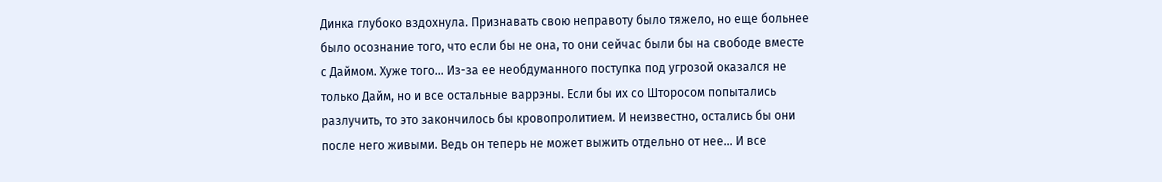Динка глубоко вздохнула. Признавать свою неправоту было тяжело, но еще больнее было осознание того, что если бы не она, то они сейчас были бы на свободе вместе с Даймом. Хуже того… Из-за ее необдуманного поступка под угрозой оказался не только Дайм, но и все остальные варрэны. Если бы их со Шторосом попытались разлучить, то это закончилось бы кровопролитием. И неизвестно, остались бы они после него живыми. Ведь он теперь не может выжить отдельно от нее… И все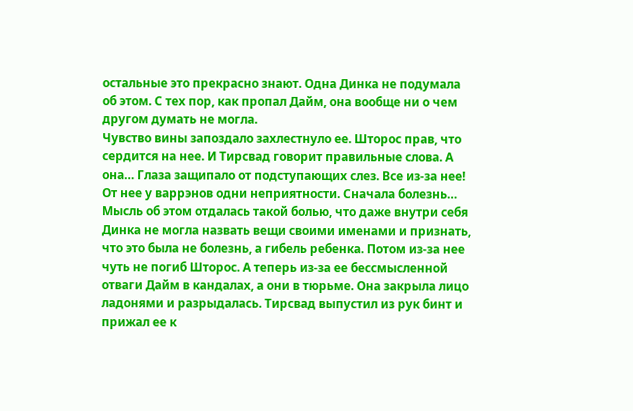остальные это прекрасно знают. Одна Динка не подумала об этом. С тех пор, как пропал Дайм, она вообще ни о чем другом думать не могла.
Чувство вины запоздало захлестнуло ее. Шторос прав, что сердится на нее. И Тирсвад говорит правильные слова. А она… Глаза защипало от подступающих слез. Все из-за нее! От нее у варрэнов одни неприятности. Сначала болезнь… Мысль об этом отдалась такой болью, что даже внутри себя Динка не могла назвать вещи своими именами и признать, что это была не болезнь, а гибель ребенка. Потом из-за нее чуть не погиб Шторос. А теперь из-за ее бессмысленной отваги Дайм в кандалах, а они в тюрьме. Она закрыла лицо ладонями и разрыдалась. Тирсвад выпустил из рук бинт и прижал ее к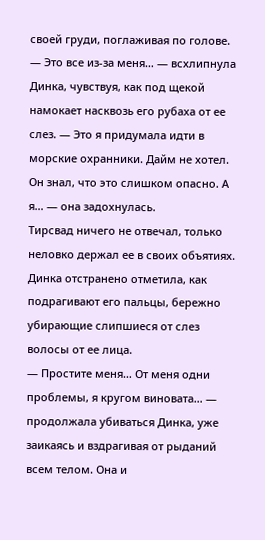своей груди, поглаживая по голове.
— Это все из-за меня… — всхлипнула Динка, чувствуя, как под щекой намокает насквозь его рубаха от ее слез. — Это я придумала идти в морские охранники. Дайм не хотел. Он знал, что это слишком опасно. А я… — она задохнулась.
Тирсвад ничего не отвечал, только неловко держал ее в своих объятиях. Динка отстранено отметила, как подрагивают его пальцы, бережно убирающие слипшиеся от слез волосы от ее лица.
— Простите меня… От меня одни проблемы, я кругом виновата… — продолжала убиваться Динка, уже заикаясь и вздрагивая от рыданий всем телом. Она и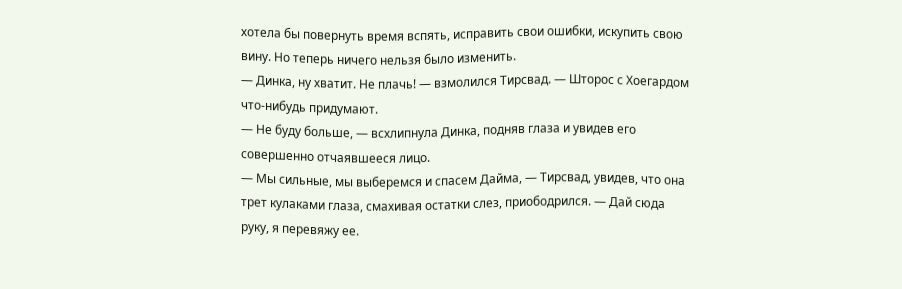хотела бы повернуть время вспять, исправить свои ошибки, искупить свою вину. Но теперь ничего нельзя было изменить.
— Динка, ну хватит. Не плачь! — взмолился Тирсвад. — Шторос с Хоегардом что-нибудь придумают.
— Не буду больше, — всхлипнула Динка, подняв глаза и увидев его совершенно отчаявшееся лицо.
— Мы сильные, мы выберемся и спасем Дайма, — Тирсвад, увидев, что она трет кулаками глаза, смахивая остатки слез, приободрился. — Дай сюда руку, я перевяжу ее.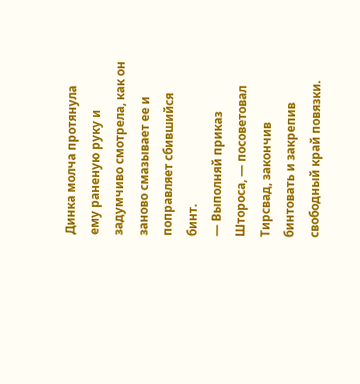Динка молча протянула ему раненую руку и задумчиво смотрела, как он заново смазывает ее и поправляет сбившийся бинт.
— Выполняй приказ Штороса, — посоветовал Тирсвад, закончив бинтовать и закрепив свободный край повязки.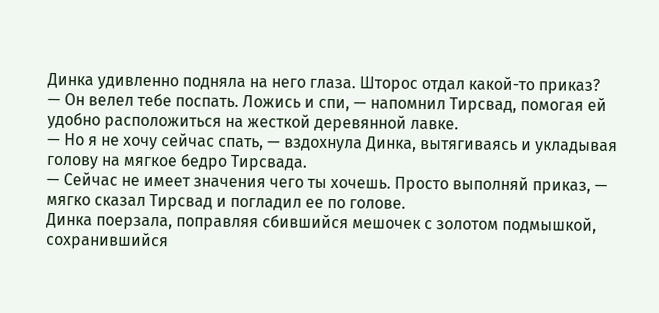Динка удивленно подняла на него глаза. Шторос отдал какой-то приказ?
— Он велел тебе поспать. Ложись и спи, — напомнил Тирсвад, помогая ей удобно расположиться на жесткой деревянной лавке.
— Но я не хочу сейчас спать, — вздохнула Динка, вытягиваясь и укладывая голову на мягкое бедро Тирсвада.
— Сейчас не имеет значения чего ты хочешь. Просто выполняй приказ, — мягко сказал Тирсвад и погладил ее по голове.
Динка поерзала, поправляя сбившийся мешочек с золотом подмышкой, сохранившийся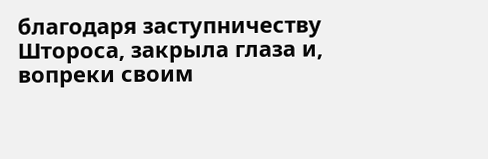благодаря заступничеству Штороса, закрыла глаза и, вопреки своим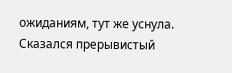ожиданиям, тут же уснула. Сказался прерывистый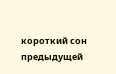короткий сон предыдущей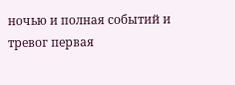ночью и полная событий и тревог первая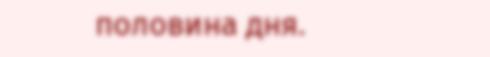половина дня.